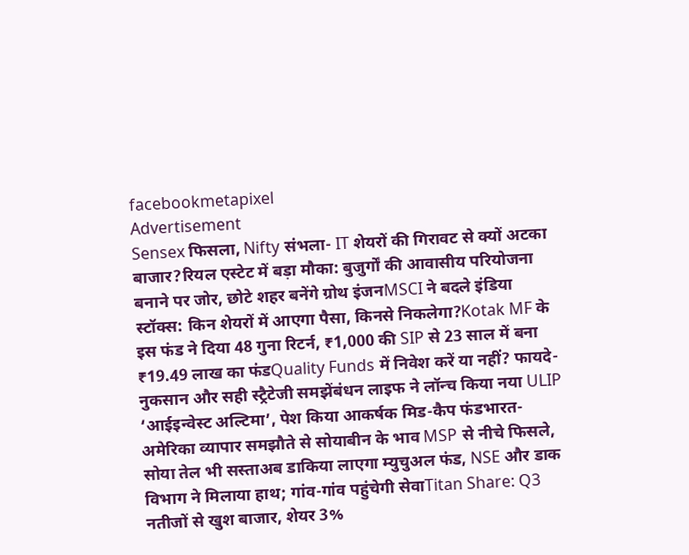facebookmetapixel
Advertisement
Sensex फिसला, Nifty संभला- IT शेयरों की गिरावट से क्यों अटका बाजार?रियल एस्टेट में बड़ा मौका: बुजुर्गों की आवासीय परियोजना बनाने पर जोर, छोटे शहर बनेंगे ग्रोथ इंजनMSCI ने बदले इंडिया स्टॉक्स: किन शेयरों में आएगा पैसा, किनसे निकलेगा?Kotak MF के इस फंड ने दिया 48 गुना रिटर्न, ₹1,000 की SIP से 23 साल में बना ₹19.49 लाख का फंडQuality Funds में निवेश करें या नहीं? फायदे-नुकसान और सही स्ट्रैटेजी समझेंबंधन लाइफ ने लॉन्च किया नया ULIP ‘आईइन्‍वेस्‍ट अल्टिमा’, पेश किया आकर्षक मिड-कैप फंडभारत-अमेरिका व्यापार समझौते से सोयाबीन के भाव MSP से नीचे फिसले, सोया तेल भी सस्ताअब डाकिया लाएगा म्युचुअल फंड, NSE और डाक विभाग ने मिलाया हाथ; गांव-गांव पहुंचेगी सेवाTitan Share: Q3 नतीजों से खुश बाजार, शेयर 3%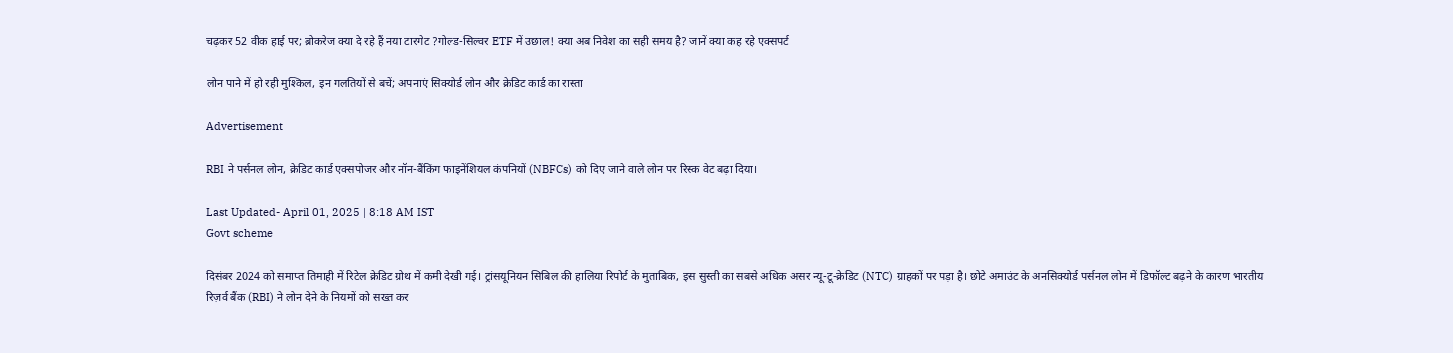चढ़कर 52 वीक हाई पर; ब्रोकरेज क्या दे रहे हैं नया टारगेट ?गोल्ड-सिल्वर ETF में उछाल! क्या अब निवेश का सही समय है? जानें क्या कह रहे एक्सपर्ट

लोन पाने में हो रही मुश्किल, इन गलतियों से बचें; अपनाएं सिक्योर्ड लोन और क्रेडिट कार्ड का रास्ता

Advertisement

RBI ने पर्सनल लोन, क्रेडिट कार्ड एक्सपोजर और नॉन-बैंकिंग फाइनेंशियल कंपनियों (NBFCs) को दिए जाने वाले लोन पर रिस्क वेट बढ़ा दिया।

Last Updated- April 01, 2025 | 8:18 AM IST
Govt scheme

दिसंबर 2024 को समाप्त तिमाही में रिटेल क्रेडिट ग्रोथ में कमी देखी गई। ट्रांसयूनियन सिबिल की हालिया रिपोर्ट के मुताबिक, इस सुस्ती का सबसे अधिक असर न्यू-टू-क्रेडिट (NTC) ग्राहकों पर पड़ा है। छोटे अमाउंट के अनसिक्योर्ड पर्सनल लोन में डिफॉल्ट बढ़ने के कारण भारतीय रिज़र्व बैंक (RBI) ने लोन देने के नियमों को सख्त कर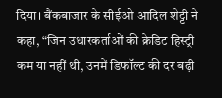दिया। बैंकबाजार के सीईओ आदिल शेट्टी ने कहा, “जिन उधारकर्ताओं की क्रेडिट हिस्ट्री कम या नहीं थी, उनमें डिफॉल्ट की दर बढ़ी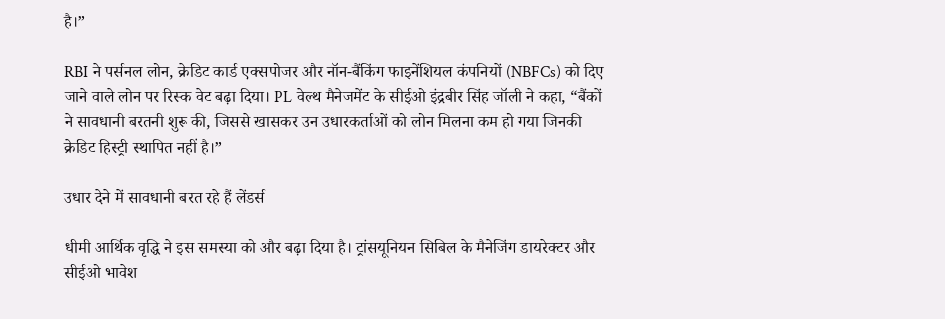है।”

RBI ने पर्सनल लोन, क्रेडिट कार्ड एक्सपोजर और नॉन-बैंकिंग फाइनेंशियल कंपनियों (NBFCs) को दिए जाने वाले लोन पर रिस्क वेट बढ़ा दिया। PL वेल्थ मैनेजमेंट के सीईओ इंद्रबीर सिंह जॉली ने कहा, “बैंकों ने सावधानी बरतनी शुरू की, जिससे खासकर उन उधारकर्ताओं को लोन मिलना कम हो गया जिनकी क्रेडिट हिस्ट्री स्थापित नहीं है।”

उधार देने में सावधानी बरत रहे हैं लेंडर्स

धीमी आर्थिक वृद्धि ने इस समस्या को और बढ़ा दिया है। ट्रांसयूनियन सिबिल के मैनेजिंग डायरेक्टर और सीईओ भावेश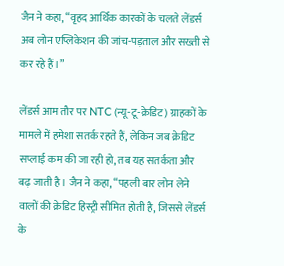जैन ने कहा, “वृहद आर्थिक कारकों के चलते लेंडर्स अब लोन एप्लिकेशन की जांच-पड़ताल और सख्ती से कर रहे हैं।”

लेंडर्स आम तौर पर NTC (न्यू-टू-क्रेडिट) ग्राहकों के मामले में हमेशा सतर्क रहते हैं, लेकिन जब क्रेडिट सप्लाई कम की जा रही हो, तब यह सतर्कता और बढ़ जाती है। जैन ने कहा, “पहली बार लोन लेने वालों की क्रेडिट हिस्ट्री सीमित होती है, जिससे लेंडर्स के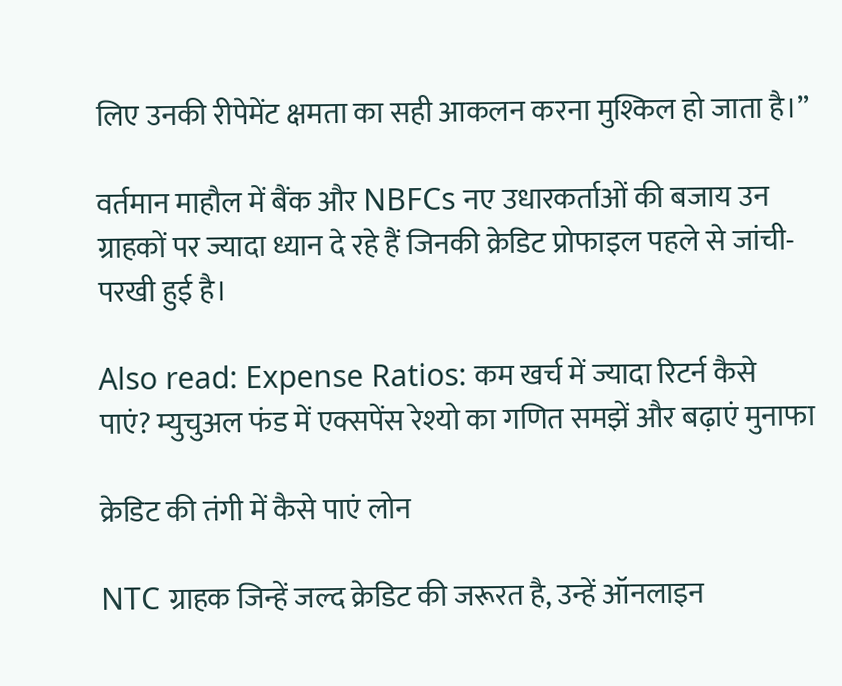लिए उनकी रीपेमेंट क्षमता का सही आकलन करना मुश्किल हो जाता है।”

वर्तमान माहौल में बैंक और NBFCs नए उधारकर्ताओं की बजाय उन ग्राहकों पर ज्यादा ध्यान दे रहे हैं जिनकी क्रेडिट प्रोफाइल पहले से जांची-परखी हुई है।

Also read: Expense Ratios: कम खर्च में ज्यादा रिटर्न कैसे पाएं? म्युचुअल फंड में एक्सपेंस रेश्यो का गणित समझें और बढ़ाएं मुनाफा

क्रेडिट की तंगी में कैसे पाएं लोन

NTC ग्राहक जिन्हें जल्द क्रेडिट की जरूरत है, उन्हें ऑनलाइन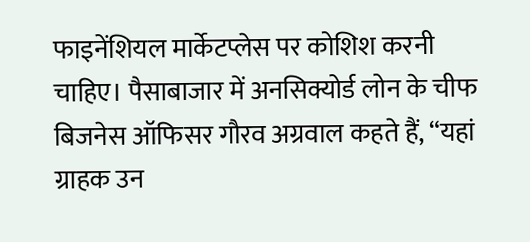फाइनेंशियल मार्केटप्लेस पर कोशिश करनी चाहिए। पैसाबाजार में अनसिक्योर्ड लोन के चीफ बिजनेस ऑफिसर गौरव अग्रवाल कहते हैं, “यहां ग्राहक उन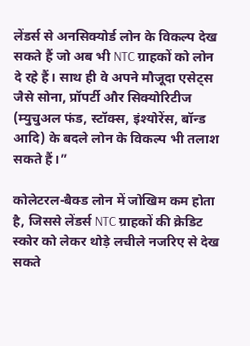लेंडर्स से अनसिक्योर्ड लोन के विकल्प देख सकते हैं जो अब भी NTC ग्राहकों को लोन दे रहे हैं। साथ ही वे अपने मौजूदा एसेट्स जैसे सोना, प्रॉपर्टी और सिक्योरिटीज (म्युचुअल फंड, स्टॉक्स, इंश्योरेंस, बॉन्ड आदि) के बदले लोन के विकल्प भी तलाश सकते हैं।”

कोलेटरल-बैक्ड लोन में जोखिम कम होता है, जिससे लेंडर्स NTC ग्राहकों की क्रेडिट स्कोर को लेकर थोड़े लचीले नजरिए से देख सकते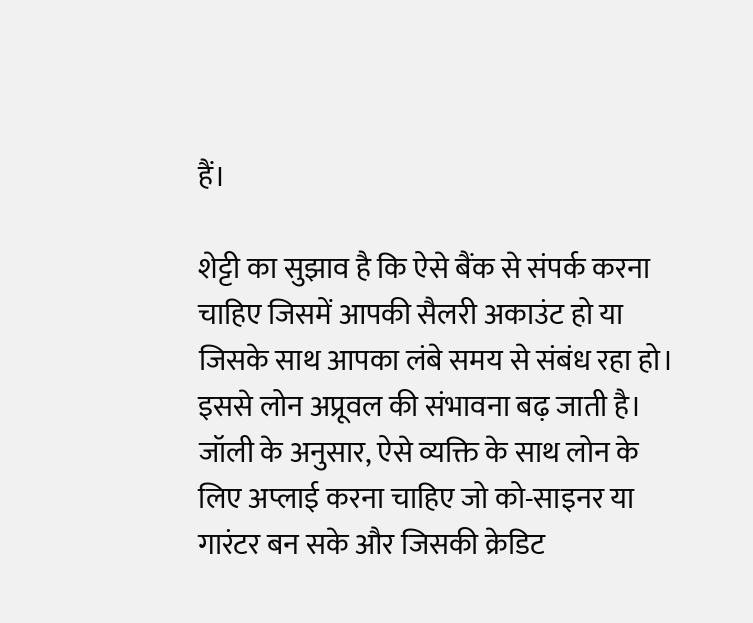हैं।

शेट्टी का सुझाव है कि ऐसे बैंक से संपर्क करना चाहिए जिसमें आपकी सैलरी अकाउंट हो या जिसके साथ आपका लंबे समय से संबंध रहा हो। इससे लोन अप्रूवल की संभावना बढ़ जाती है। जॉली के अनुसार, ऐसे व्यक्ति के साथ लोन के लिए अप्लाई करना चाहिए जो को-साइनर या गारंटर बन सके और जिसकी क्रेडिट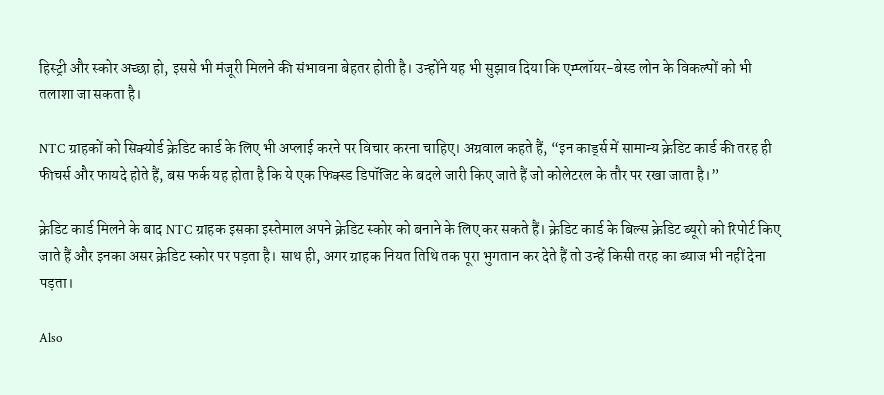हिस्ट्री और स्कोर अच्छा हो, इससे भी मंजूरी मिलने की संभावना बेहतर होती है। उन्होंने यह भी सुझाव दिया कि एम्प्लॉयर-बेस्ड लोन के विकल्पों को भी तलाशा जा सकता है।

NTC ग्राहकों को सिक्योर्ड क्रेडिट कार्ड के लिए भी अप्लाई करने पर विचार करना चाहिए। अग्रवाल कहते हैं, “इन कार्ड्स में सामान्य क्रेडिट कार्ड की तरह ही फीचर्स और फायदे होते हैं, बस फर्क यह होता है कि ये एक फिक्स्ड डिपॉजिट के बदले जारी किए जाते हैं जो कोलेटरल के तौर पर रखा जाता है।”

क्रेडिट कार्ड मिलने के बाद NTC ग्राहक इसका इस्तेमाल अपने क्रेडिट स्कोर को बनाने के लिए कर सकते हैं। क्रेडिट कार्ड के बिल्स क्रेडिट ब्यूरो को रिपोर्ट किए जाते हैं और इनका असर क्रेडिट स्कोर पर पड़ता है। साथ ही, अगर ग्राहक नियत तिथि तक पूरा भुगतान कर देते हैं तो उन्हें किसी तरह का ब्याज भी नहीं देना पड़ता।

Also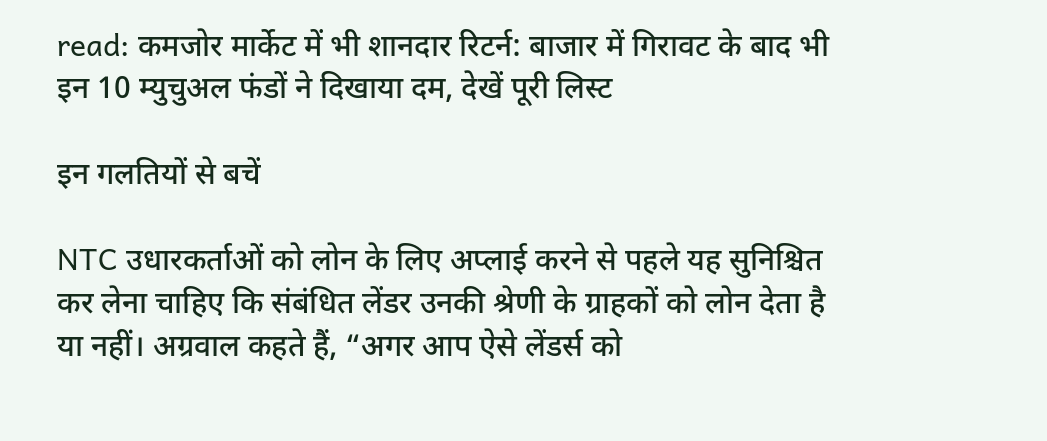read: कमजोर मार्केट में भी शानदार रिटर्न: बाजार में गिरावट के बाद भी इन 10 म्युचुअल फंडों ने दिखाया दम, देखें पूरी लिस्ट

इन गलतियों से बचें

NTC उधारकर्ताओं को लोन के लिए अप्लाई करने से पहले यह सुनिश्चित कर लेना चाहिए कि संबंधित लेंडर उनकी श्रेणी के ग्राहकों को लोन देता है या नहीं। अग्रवाल कहते हैं, “अगर आप ऐसे लेंडर्स को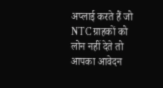अप्लाई करते हैं जो NTC ग्राहकों को लोन नहीं देते तो आपका आवेदन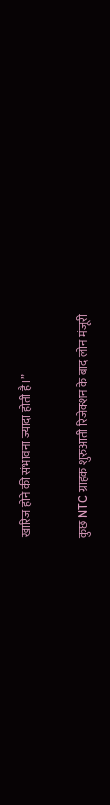खारिज होने की संभावना ज्यादा होती है।”

कुछ NTC ग्राहक शुरुआती रिजेक्शन के बाद लोन मंजूरी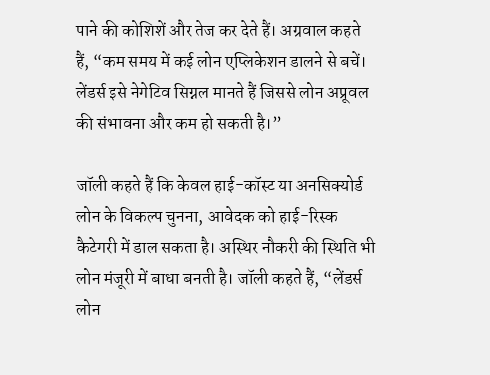पाने की कोशिशें और तेज कर देते हैं। अग्रवाल कहते हैं, “कम समय में कई लोन एप्लिकेशन डालने से बचें। लेंडर्स इसे नेगेटिव सिग्नल मानते हैं जिससे लोन अप्रूवल की संभावना और कम हो सकती है।”

जॉली कहते हैं कि केवल हाई-कॉस्ट या अनसिक्योर्ड लोन के विकल्प चुनना, आवेदक को हाई-रिस्क कैटेगरी में डाल सकता है। अस्थिर नौकरी की स्थिति भी लोन मंजूरी में बाधा बनती है। जॉली कहते हैं, “लेंडर्स लोन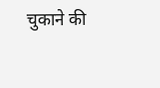चुकाने की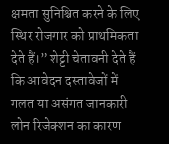क्षमता सुनिश्चित करने के लिए स्थिर रोजगार को प्राथमिकता देते हैं।” शेट्टी चेतावनी देते हैं कि आवेदन दस्तावेजों में गलत या असंगत जानकारी लोन रिजेक्शन का कारण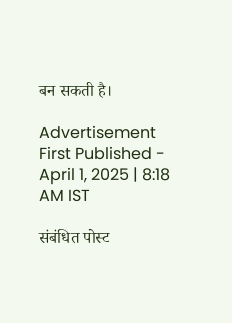बन सकती है।

Advertisement
First Published - April 1, 2025 | 8:18 AM IST

संबंधित पोस्ट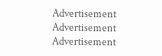Advertisement
Advertisement
Advertisement